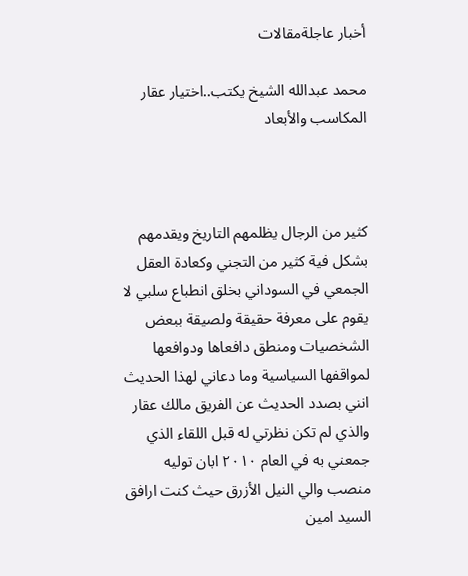أخبار عاجلةمقالات

محمد عبدالله الشيخ يكتب..اختيار عقار المكاسب والأبعاد



كثير من الرجال يظلمهم التاريخ ويقدمهم بشكل فية كثير من التجني وكعادة العقل الجمعي في السوداني بخلق انطباع سلبي لا يقوم على معرفة حقيقة ولصيقة ببعض الشخصيات ومنطق دافعاها ودوافعها لمواقفها السياسية وما دعاني لهذا الحديث انني بصدد الحديث عن الفريق مالك عقار والذي لم تكن نظرتي له قبل اللقاء الذي جمعني به في العام ٢٠١٠ ابان توليه منصب والي النيل الأزرق حيث كنت ارافق السيد امين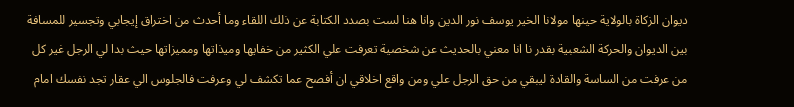ديوان الزكاة بالولاية حينها مولانا الخير يوسف نور الدين وانا هنا لست بصدد الكتابة عن ذلك اللقاء وما أحدث من اختراق إيجابي وتجسير للمسافة بين الديوان والحركة الشعبية بقدر نا انا معني بالحديث عن شخصية تعرفت علي الكثير من خفايها وميذاتها ومميزاتها حيث بدا لي الرجل غير كل من عرفت من الساسة والقادة ليبقي من حق الرجل علي ومن واقع اخلاقي ان أفصح عما تكشف لي وعرفت فالجلوس الي عقار تجد نفسك امام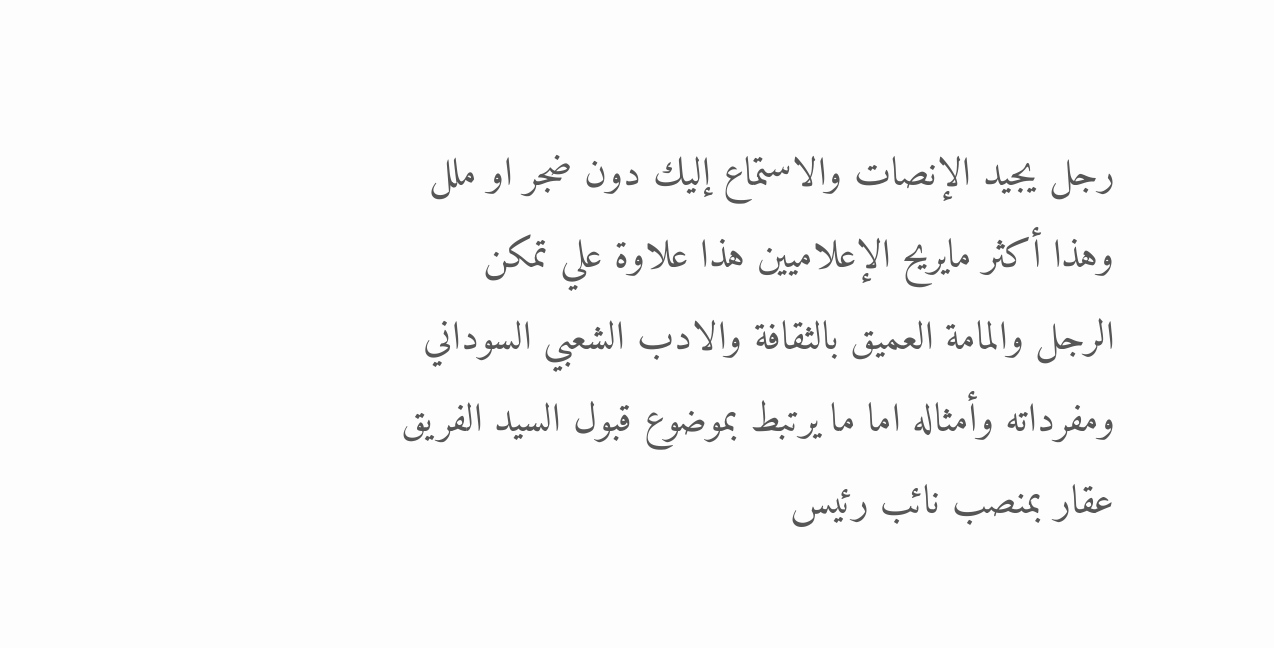رجل يجيد الإنصات والاستماع إليك دون ضجر او ملل وهذا أكثر مايريح الإعلاميين هذا علاوة علي تمكن الرجل والمامة العميق بالثقافة والادب الشعبي السوداني ومفرداته وأمثاله اما ما يرتبط بموضوع قبول السيد الفريق عقار بمنصب نائب رئيس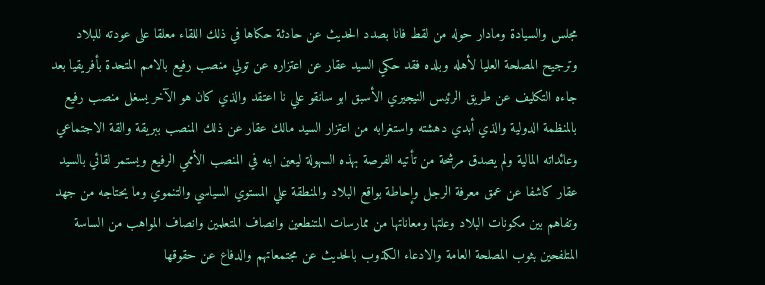مجلس والسيادة ومادار حوله من لقط فانا بصدد الحديث عن حادثة حكاها في ذلك اللقاء معلقا على عودته للبلاد وترجيح المصلحة العليا لأهله وبلده فقد حكي السيد عقار عن اعتزاره عن تولي منصب رفيع بالامم المتحدة بأفريقيا بعد جاءه التكليف عن طريق الرئيس النيجيري الأسبق ابو سانقو علي نا اعتقد والذي كان هو الآخر يسغل منصب رفيع بالمنظمة الدولية والذي أبدي دهشته واستغرابه من اعتزار السيد مالك عقار عن ذلك المنصب ببريقة والقة الاجتماعي وعائداته المالية ولم يصدق مرشحة من تأتيه الفرصة بهذه السهولة ليعين ابنه في المنصب الأممي الرفيع ويستمر لقائي بالسيد عقار كاشفا عن عمق معرفة الرجل وإحاطة بواقع البلاد والمنطقة علي المستوي السياسي والتنموي وما يحتاجه من جهد وتفاهم بين مكونات البلاد وعلتها ومعاناتها من ممارسات المتنطعين وانصاف المتعلمين وانصاف المواهب من الساسة المتلفحين بثوب المصلحة العامة والادعاء الكذوب بالحديث عن مجتمعاتهم والدفاع عن حقوقها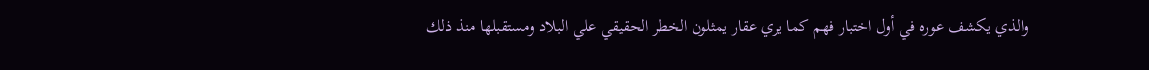والذي يكشف عوره في أول اختبار فهم كما يري عقار يمثلون الخطر الحقيقي علي البلاد ومستقبلها منذ ذلك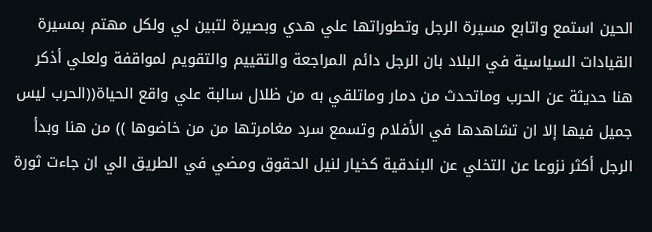الحين استمع واتابع مسيرة الرجل وتطوراتها علي هدي وبصيرة لتبين لي ولكل مهتم بمسيرة القيادات السياسية في البلاد بان الرجل دائم المراجعة والتقييم والتقويم لمواقفة ولعلي أذكر هنا حديثة عن الحرب وماتحدث من دمار وماتلقي به من ظلال سالبة علي واقع الحياة((الحرب ليس جميل فيها إلا ان تشاهدها في الأفلام وتسمع سرد مغامرتها من من خاضوها )) من هنا وبدأ الرجل أكثر نزوعا عن التخلي عن البندقية كخيار لنيل الحقوق ومضي في الطريق الي ان جاءت ثورة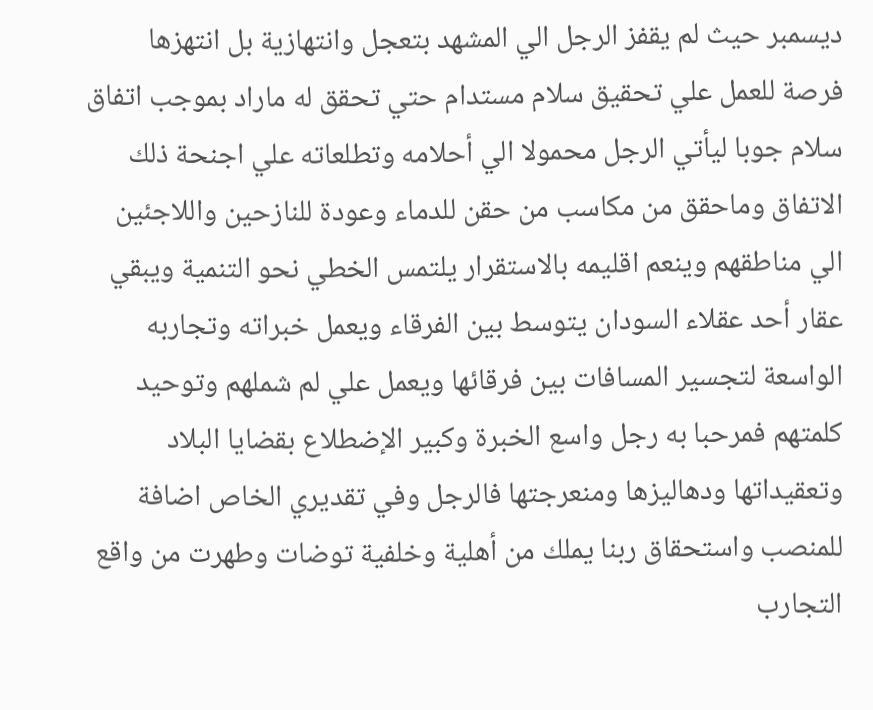ديسمبر حيث لم يقفز الرجل الي المشهد بتعجل وانتهازية بل انتهزها فرصة للعمل علي تحقيق سلام مستدام حتي تحقق له ماراد بموجب اتفاق سلام جوبا ليأتي الرجل محمولا الي أحلامه وتطلعاته علي اجنحة ذلك الاتفاق وماحقق من مكاسب من حقن للدماء وعودة للنازحين واللاجئين الي مناطقهم وينعم اقليمه بالاستقرار يلتمس الخطي نحو التنمية ويبقي عقار أحد عقلاء السودان يتوسط بين الفرقاء ويعمل خبراته وتجاربه الواسعة لتجسير المسافات بين فرقائها ويعمل علي لم شملهم وتوحيد كلمتهم فمرحبا به رجل واسع الخبرة وكبير الإضطلاع بقضايا البلاد وتعقيداتها ودهاليزها ومنعرجتها فالرجل وفي تقديري الخاص اضافة للمنصب واستحقاق ربنا يملك من أهلية وخلفية توضات وطهرت من واقع التجارب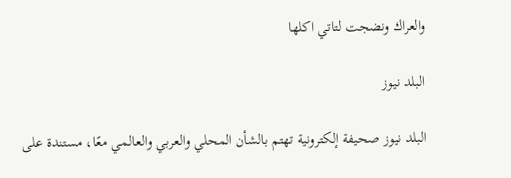والعراك ونضجت لتاتي اكلها

البلد نيوز

البلد نيوز صحيفة إلكترونية تهتم بالشأن المحلي والعربي والعالمي معًا، مستندة على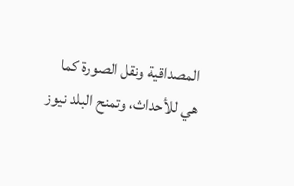المصداقية ونقل الصورة كما هي للأحداث، وتمنح البلد نيوز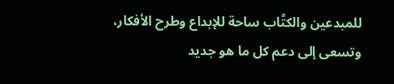للمبدعين والكتَّاب ساحة للإبداع وطرح الأفكار، وتسعى إلى دعم كل ما هو جديد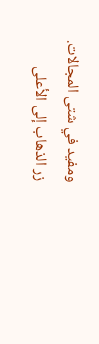ومفيد في شتى المجالات.
زر الذهاب إلى الأعلى